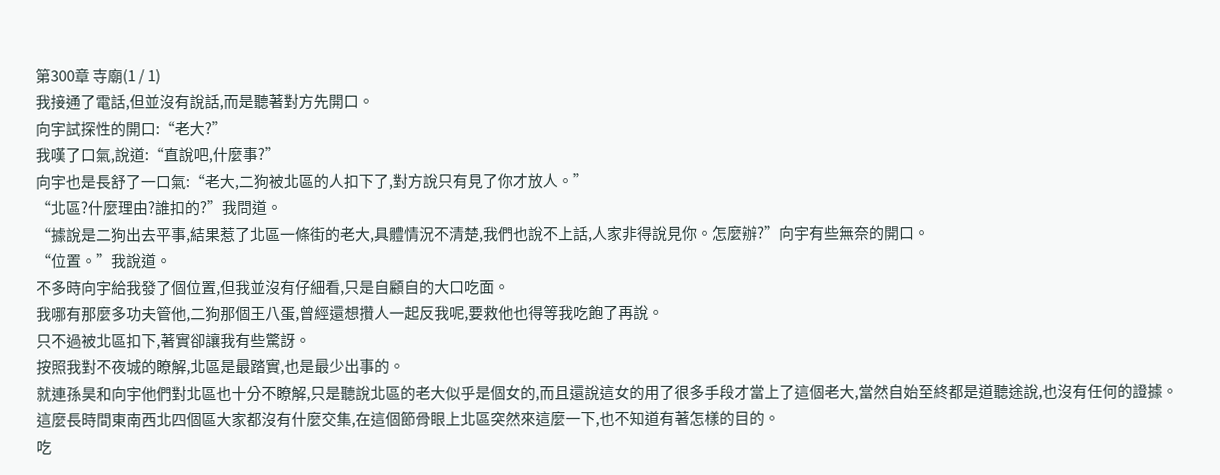第300章 寺廟(1 / 1)
我接通了電話,但並沒有說話,而是聽著對方先開口。
向宇試探性的開口:“老大?”
我嘆了口氣,說道:“直說吧,什麼事?”
向宇也是長舒了一口氣:“老大,二狗被北區的人扣下了,對方說只有見了你才放人。”
“北區?什麼理由?誰扣的?”我問道。
“據說是二狗出去平事,結果惹了北區一條街的老大,具體情況不清楚,我們也說不上話,人家非得說見你。怎麼辦?”向宇有些無奈的開口。
“位置。”我說道。
不多時向宇給我發了個位置,但我並沒有仔細看,只是自顧自的大口吃面。
我哪有那麼多功夫管他,二狗那個王八蛋,曾經還想攢人一起反我呢,要救他也得等我吃飽了再說。
只不過被北區扣下,著實卻讓我有些驚訝。
按照我對不夜城的瞭解,北區是最踏實,也是最少出事的。
就連孫昊和向宇他們對北區也十分不瞭解,只是聽說北區的老大似乎是個女的,而且還說這女的用了很多手段才當上了這個老大,當然自始至終都是道聽途說,也沒有任何的證據。
這麼長時間東南西北四個區大家都沒有什麼交集,在這個節骨眼上北區突然來這麼一下,也不知道有著怎樣的目的。
吃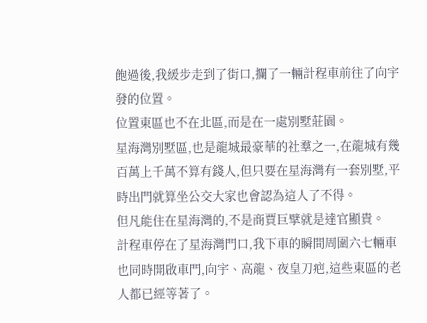飽過後,我緩步走到了街口,攔了一輛計程車前往了向宇發的位置。
位置東區也不在北區,而是在一處別墅莊園。
星海灣別墅區,也是龍城最豪華的社羣之一,在龍城有幾百萬上千萬不算有錢人,但只要在星海灣有一套別墅,平時出門就算坐公交大家也會認為這人了不得。
但凡能住在星海灣的,不是商賈巨擘就是達官顯貴。
計程車停在了星海灣門口,我下車的瞬間周圍六七輛車也同時開啟車門,向宇、高龍、夜皇刀疤,這些東區的老人都已經等著了。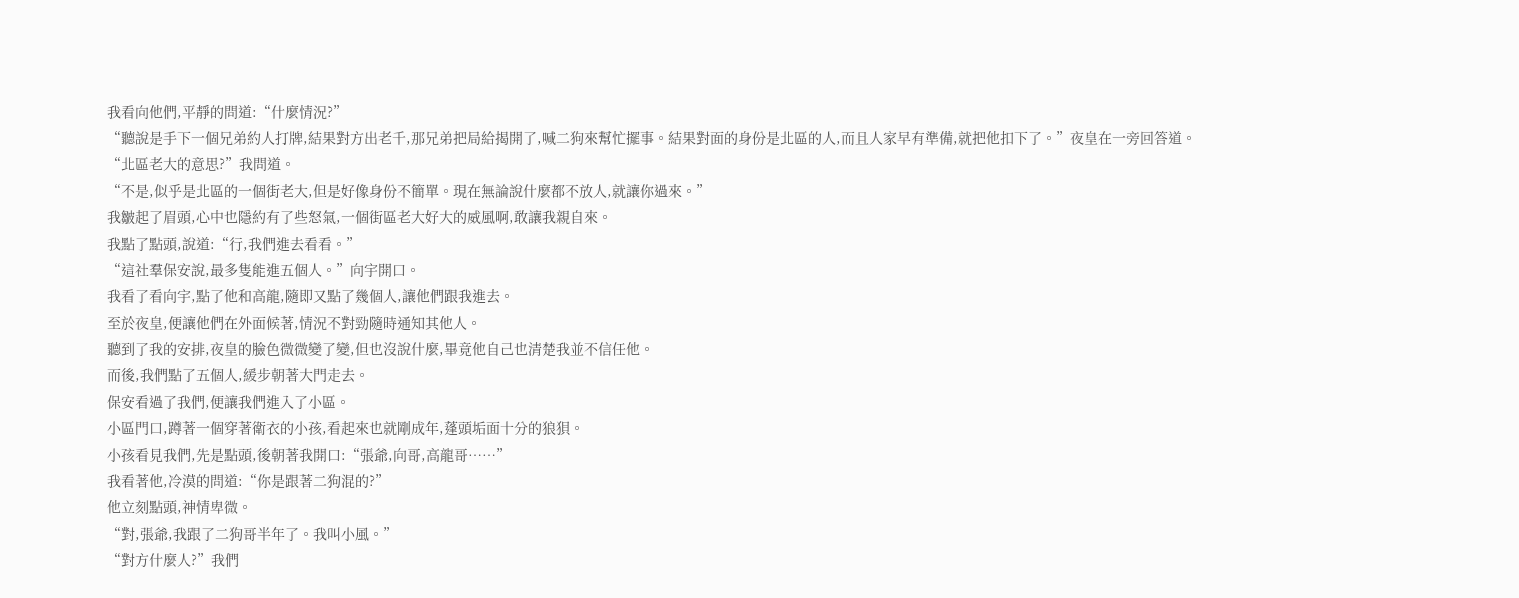我看向他們,平靜的問道:“什麼情況?”
“聽說是手下一個兄弟約人打牌,結果對方出老千,那兄弟把局給揭開了,喊二狗來幫忙擺事。結果對面的身份是北區的人,而且人家早有準備,就把他扣下了。”夜皇在一旁回答道。
“北區老大的意思?”我問道。
“不是,似乎是北區的一個街老大,但是好像身份不簡單。現在無論說什麼都不放人,就讓你過來。”
我皺起了眉頭,心中也隱約有了些怒氣,一個街區老大好大的威風啊,敢讓我親自來。
我點了點頭,說道:“行,我們進去看看。”
“這社羣保安說,最多隻能進五個人。”向宇開口。
我看了看向宇,點了他和高龍,隨即又點了幾個人,讓他們跟我進去。
至於夜皇,便讓他們在外面候著,情況不對勁隨時通知其他人。
聽到了我的安排,夜皇的臉色微微變了變,但也沒說什麼,畢竟他自己也清楚我並不信任他。
而後,我們點了五個人,緩步朝著大門走去。
保安看過了我們,便讓我們進入了小區。
小區門口,蹲著一個穿著衛衣的小孩,看起來也就剛成年,蓬頭垢面十分的狼狽。
小孩看見我們,先是點頭,後朝著我開口:“張爺,向哥,高龍哥……”
我看著他,冷漠的問道:“你是跟著二狗混的?”
他立刻點頭,神情卑微。
“對,張爺,我跟了二狗哥半年了。我叫小風。”
“對方什麼人?”我們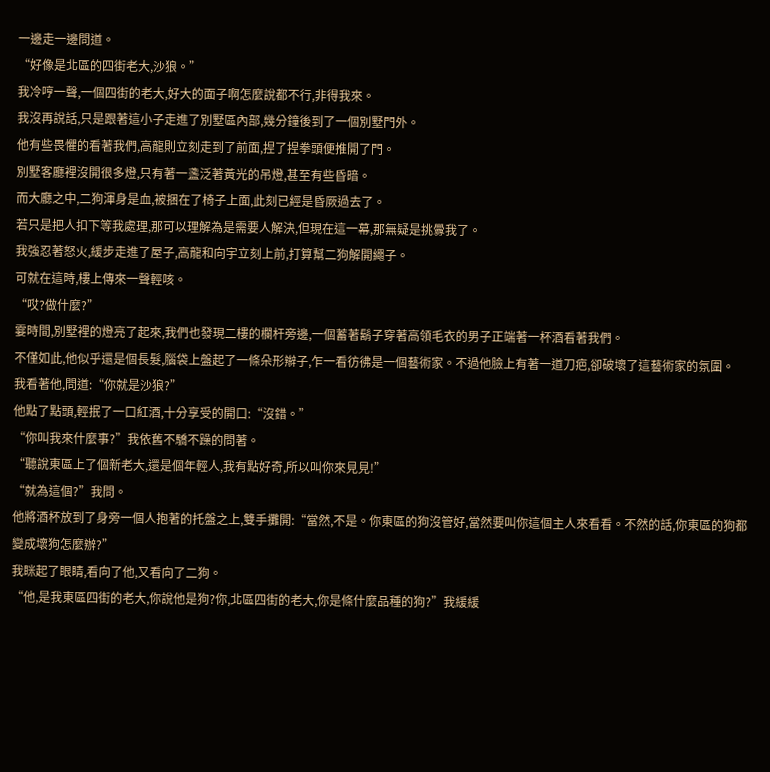一邊走一邊問道。
“好像是北區的四街老大,沙狼。”
我冷哼一聲,一個四街的老大,好大的面子啊怎麼說都不行,非得我來。
我沒再說話,只是跟著這小子走進了別墅區內部,幾分鐘後到了一個別墅門外。
他有些畏懼的看著我們,高龍則立刻走到了前面,捏了捏拳頭便推開了門。
別墅客廳裡沒開很多燈,只有著一盞泛著黃光的吊燈,甚至有些昏暗。
而大廳之中,二狗渾身是血,被捆在了椅子上面,此刻已經是昏厥過去了。
若只是把人扣下等我處理,那可以理解為是需要人解決,但現在這一幕,那無疑是挑釁我了。
我強忍著怒火,緩步走進了屋子,高龍和向宇立刻上前,打算幫二狗解開繩子。
可就在這時,樓上傳來一聲輕咳。
“哎?做什麼?”
霎時間,別墅裡的燈亮了起來,我們也發現二樓的欄杆旁邊,一個蓄著鬍子穿著高領毛衣的男子正端著一杯酒看著我們。
不僅如此,他似乎還是個長髮,腦袋上盤起了一條朵形辮子,乍一看彷彿是一個藝術家。不過他臉上有著一道刀疤,卻破壞了這藝術家的氛圍。
我看著他,問道:“你就是沙狼?”
他點了點頭,輕抿了一口紅酒,十分享受的開口:“沒錯。”
“你叫我來什麼事?”我依舊不驕不躁的問著。
“聽說東區上了個新老大,還是個年輕人,我有點好奇,所以叫你來見見!”
“就為這個?”我問。
他將酒杯放到了身旁一個人抱著的托盤之上,雙手攤開:“當然,不是。你東區的狗沒管好,當然要叫你這個主人來看看。不然的話,你東區的狗都變成壞狗怎麼辦?”
我眯起了眼睛,看向了他,又看向了二狗。
“他,是我東區四街的老大,你說他是狗?你,北區四街的老大,你是條什麼品種的狗?”我緩緩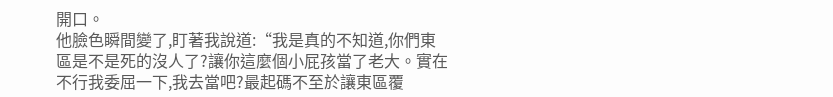開口。
他臉色瞬間變了,盯著我說道:“我是真的不知道,你們東區是不是死的沒人了?讓你這麼個小屁孩當了老大。實在不行我委屈一下,我去當吧?最起碼不至於讓東區覆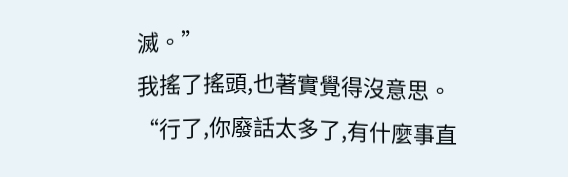滅。”
我搖了搖頭,也著實覺得沒意思。
“行了,你廢話太多了,有什麼事直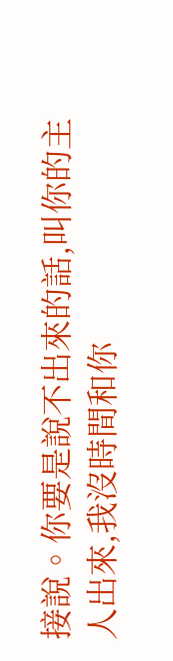接說。你要是說不出來的話,叫你的主人出來,我沒時間和你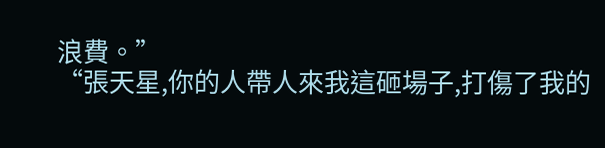浪費。”
“張天星,你的人帶人來我這砸場子,打傷了我的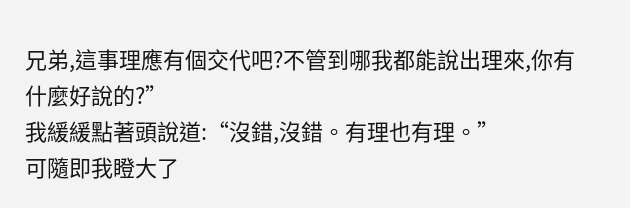兄弟,這事理應有個交代吧?不管到哪我都能說出理來,你有什麼好說的?”
我緩緩點著頭說道:“沒錯,沒錯。有理也有理。”
可隨即我瞪大了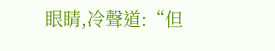眼睛,冷聲道:“但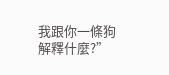我跟你一條狗解釋什麼?”